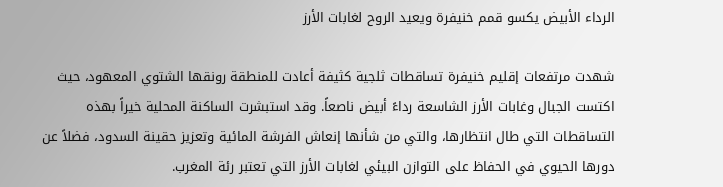الرداء الأبيض يكسو قمم خنيفرة ويعيد الروح لغابات الأرز

شهدت مرتفعات إقليم خنيفرة تساقطات ثلجية كثيفة أعادت للمنطقة رونقها الشتوي المعهود، حيث اكتست الجبال وغابات الأرز الشاسعة رداءً أبيض ناصعاً. وقد استبشرت الساكنة المحلية خيراً بهذه التساقطات التي طال انتظارها، والتي من شأنها إنعاش الفرشة المائية وتعزيز حقينة السدود، فضلاً عن دورها الحيوي في الحفاظ على التوازن البيئي لغابات الأرز التي تعتبر رئة المغرب.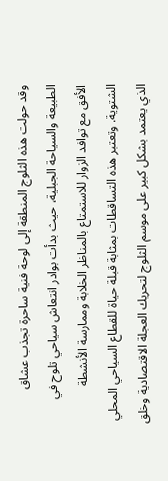وقد حولت هذه الثلوج المنطقة إلى لوحة فنية ساحرة تجذب عشاق الطبيعة والسياحة الجبلية، حيث بدأت بوادر انتعاش سياحي تلوح في الأفق مع توافد الزوار للاستمتاع بالمناظر الخلابة وممارسة الأنشطة الشتوية. وتعتبر هذه التساقطات بمثابة قبلة حياة للقطاع السياحي المحلي الذي يعتمد بشكل كبير على موسم الثلوج لتحريك العجلة الاقتصادية وخلق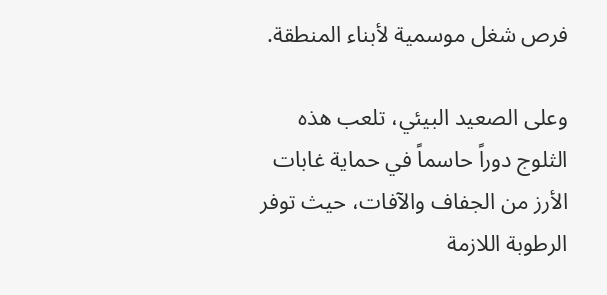فرص شغل موسمية لأبناء المنطقة.

وعلى الصعيد البيئي، تلعب هذه الثلوج دوراً حاسماً في حماية غابات الأرز من الجفاف والآفات، حيث توفر الرطوبة اللازمة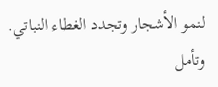لنمو الأشجار وتجدد الغطاء النباتي. وتأمل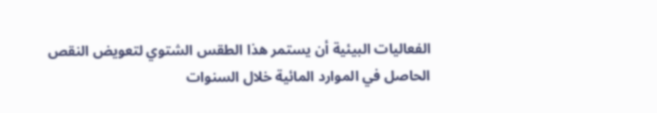الفعاليات البيئية أن يستمر هذا الطقس الشتوي لتعويض النقص الحاصل في الموارد المائية خلال السنوات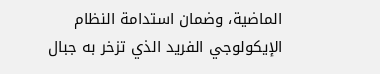الماضية، وضمان استدامة النظام الإيكولوجي الفريد الذي تزخر به جبال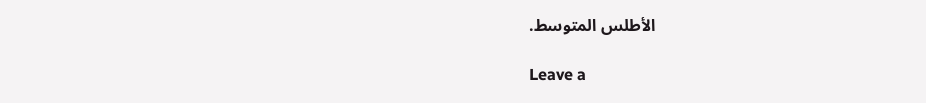الأطلس المتوسط.

Leave a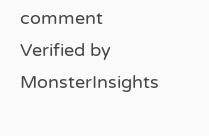comment
Verified by MonsterInsights